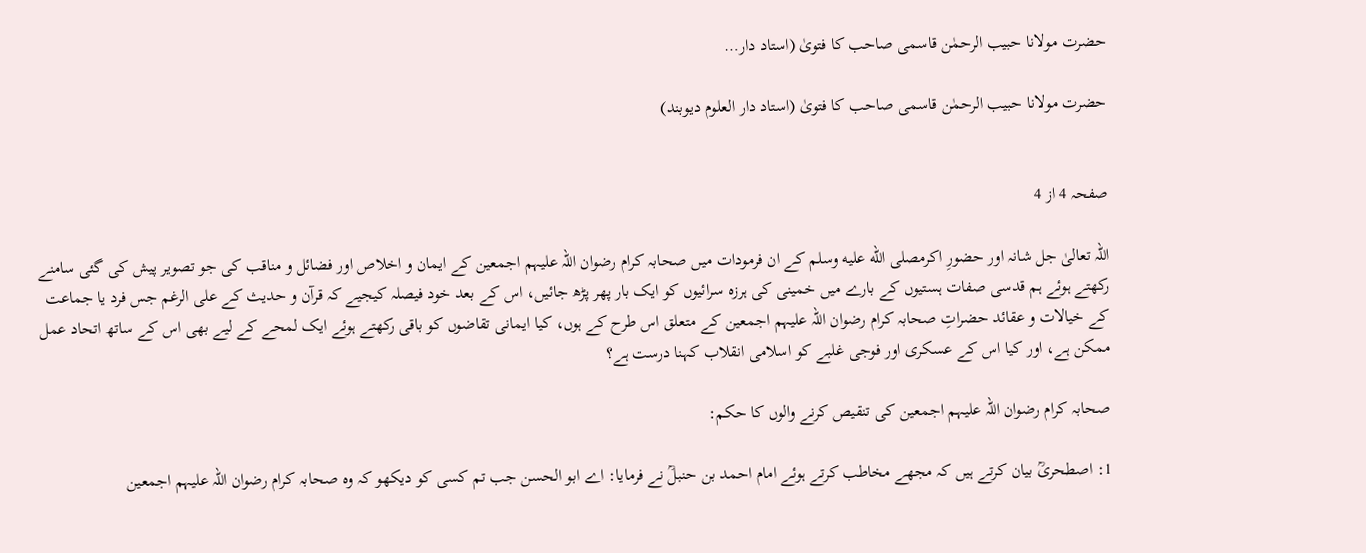حضرت مولانا حبیب الرحمٰن قاسمی صاحب کا فتویٰ (استاد دار…

حضرت مولانا حبیب الرحمٰن قاسمی صاحب کا فتویٰ (استاد دار العلوم دیوبند)


صفحہ 4 از 4

اللہ تعالیٰ جل شانہ اور حضورِ اکرمصلى الله عليه وسلم کے ان فرمودات میں صحابہ کرام رضوان اللہ علیہم اجمعین کے ایمان و اخلاص اور فضائل و مناقب کی جو تصویر پیش کی گئی سامنے رکھتے ہوئے ہم قدسی صفات ہستیوں کے بارے میں خمینی کی ہرزہ سرائیوں کو ایک بار پھر پڑھ جائیں، اس کے بعد خود فیصلہ کیجیے کہ قرآن و حدیث کے علی الرغم جس فرد یا جماعت کے خیالات و عقائد حضراتِ صحابہ کرام رضوان اللہ علیہم اجمعین کے متعلق اس طرح کے ہوں، کیا ایمانی تقاضوں کو باقی رکھتے ہوئے ایک لمحے کے لیے بھی اس کے ساتھ اتحاد عمل ممکن ہے، اور کیا اس کے عسکری اور فوجی غلبے کو اسلامی انقلاب کہنا درست ہے؟

صحابہ کرام رضوان اللہ علیہم اجمعین کی تنقیص کرنے والوں کا حکم:

1: اصطحریؒ بیان کرتے ہیں کہ مجھے مخاطب کرتے ہوئے امام احمد بن حنبلؒ نے فرمایا: اے ابو الحسن جب تم کسی کو دیکھو کہ وہ صحابہ کرام رضوان اللہ علیہم اجمعین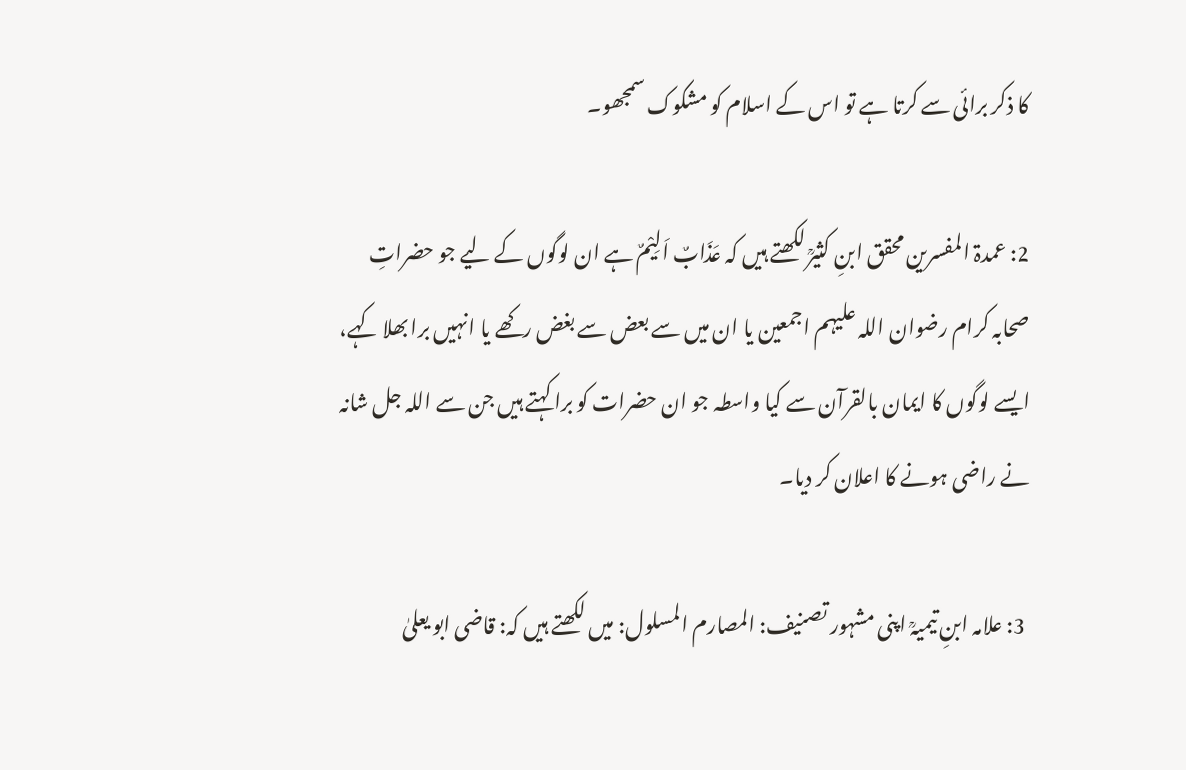کا ذکر برائی سے کرتا ہے تو اس کے اسلام کو مشکوک سمجھو۔

2: عمدۃ المفسرین محقق ابنِ کثیرؒ لکھتے ہیں کہ عَذَابٌ اَلِیْمٌ ہے ان لوگوں کے لیے جو حضراتِ صحابہ کرام رضوان اللہ علیہم اجمعین یا ان میں سے بعض سے بغض رکھے یا انہیں برا بھلا کہے، ایسے لوگوں کا ایمان بالقرآن سے کیا واسطہ جو ان حضرات کو برا کہتے ہیں جن سے اللہ جل شانہ نے راضی ہونے کا اعلان کر دیا۔

 3: علامہ ابنِ تیمیہؒ اپنی مشہور تصنیف: المصارم المسلول: میں لکھتے ہیں کہ: قاضی ابو یعلیٰ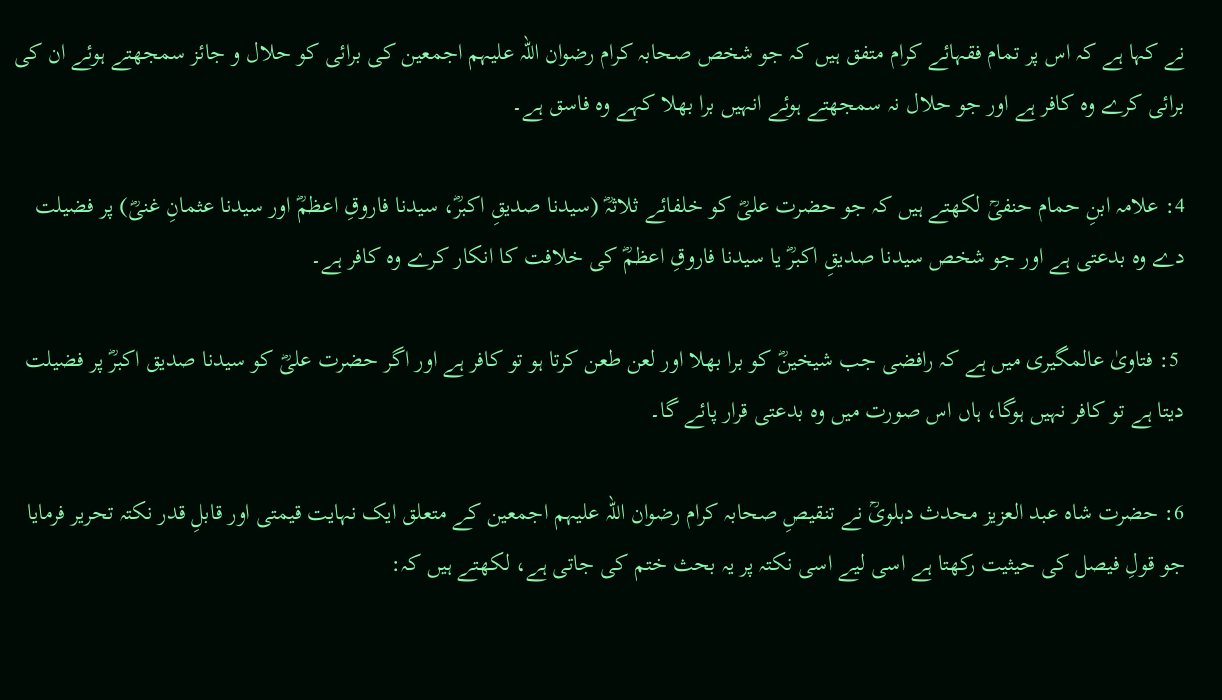نے کہا ہے کہ اس پر تمام فقہائے کرام متفق ہیں کہ جو شخص صحابہ کرام رضوان اللہ علیہم اجمعین کی برائی کو حلال و جائز سمجھتے ہوئے ان کی برائی کرے وہ کافر ہے اور جو حلال نہ سمجھتے ہوئے انہیں برا بھلا کہے وہ فاسق ہے۔

4: علامہ ابنِ حمام حنفیؒ لکھتے ہیں کہ جو حضرت علیؓ کو خلفائے ثلاثہؓ (سیدنا صدیقِ اکبرؓ، سیدنا فاروقِ اعظمؓ اور سیدنا عثمانِ غنیؓ) پر فضیلت دے وہ بدعتی ہے اور جو شخص سیدنا صدیقِ اکبرؓ یا سیدنا فاروقِ اعظمؓ کی خلافت کا انکار کرے وہ کافر ہے۔

 5: فتاویٰ عالمگیری میں ہے کہ رافضی جب شیخینؓ کو برا بھلا اور لعن طعن کرتا ہو تو کافر ہے اور اگر حضرت علیؓ کو سیدنا صدیق اکبرؓ پر فضیلت دیتا ہے تو کافر نہیں ہوگا، ہاں اس صورت میں وہ بدعتی قرار پائے گا۔

6: حضرت شاہ عبد العزیز محدث دہلویؒ نے تنقیصِ صحابہ کرام رضوان اللہ علیہم اجمعین کے متعلق ایک نہایت قیمتی اور قابلِ قدر نکتہ تحریر فرمایا جو قولِ فیصل کی حیثیت رکھتا ہے اسی لیے اسی نکتہ پر یہ بحث ختم کی جاتی ہے، لکھتے ہیں کہ: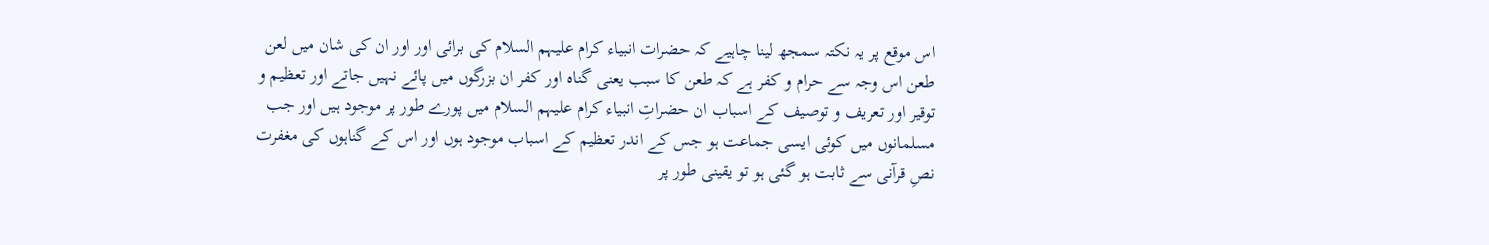اس موقع پر یہ نکتہ سمجھ لینا چاہیے کہ حضرات انبیاء کرام علیہم السلام کی برائی اور اور ان کی شان میں لعن طعن اس وجہ سے حرام و کفر ہے کہ طعن کا سبب یعنی گناہ اور کفر ان بزرگوں میں پائے نہیں جاتے اور تعظیم و توقیر اور تعریف و توصیف کے اسباب ان حضراتِ انبیاء کرام علیہم السلام میں پورے طور پر موجود ہیں اور جب مسلمانوں میں کوئی ایسی جماعت ہو جس کے اندر تعظیم کے اسباب موجود ہوں اور اس کے گناہوں کی مغفرت نصِ قرآنی سے ثابت ہو گئی ہو تو یقینی طور پر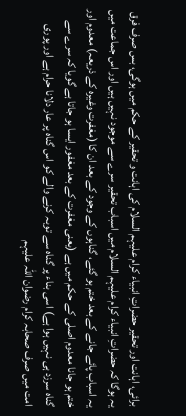برائی، اہانت اور تحقیر حضراتِ انبیاء کرام علیہم السلام کی اہانت و تحقیر کے حکم میں ہوگی، بس صرف فرق یہ ہوگا کہ حضراتِ انبیاء کرام علیہم السلام میں اسباب تحقیر سرے سے موجود نہیں ہیں اور اس جماعت میں یہ اسباب پائے جانے کے بعد ختم ہو گئے، گناہوں کے وجود کے بعد ان کا (مغفرت وغیرہ کے ذریعہ) معدوم اور ختم ہو جانا معدوم اصلی کے حکم میں ہے (یعنی مغفرت کے بعد مغفور ایسا ہو جاتا ہے گویا کہ سرے سے گناہ سرزد ہی نہیں ہوا ہے) اسی بناء پر گناہ سے توبہ کرنے والے کو اس گناہ پر عار دلانا حرام ہے اور پوری امت میں صرف صحابہ کرام رضوان اللہ علیہم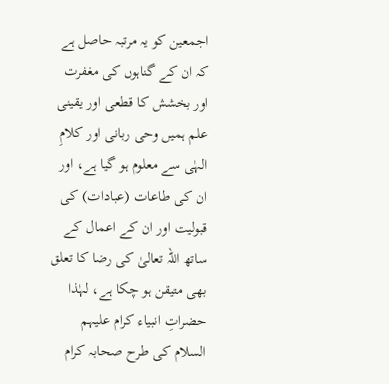اجمعین کو یہ مرتبہ حاصل ہے کہ ان کے گناہوں کی مغفرت اور بخشش کا قطعی اور یقینی علم ہمیں وحی ربانی اور کلامِ الہٰی سے معلوم ہو گیا ہے، اور ان کی طاعات (عبادات) کی قبولیت اور ان کے اعمال کے ساتھ اللہ تعالیٰ کی رضا کا تعلق بھی متیقن ہو چکا ہے، لہٰذا حضراتِ انبیاء کرام علیہم السلام کی طرح صحابہ کرام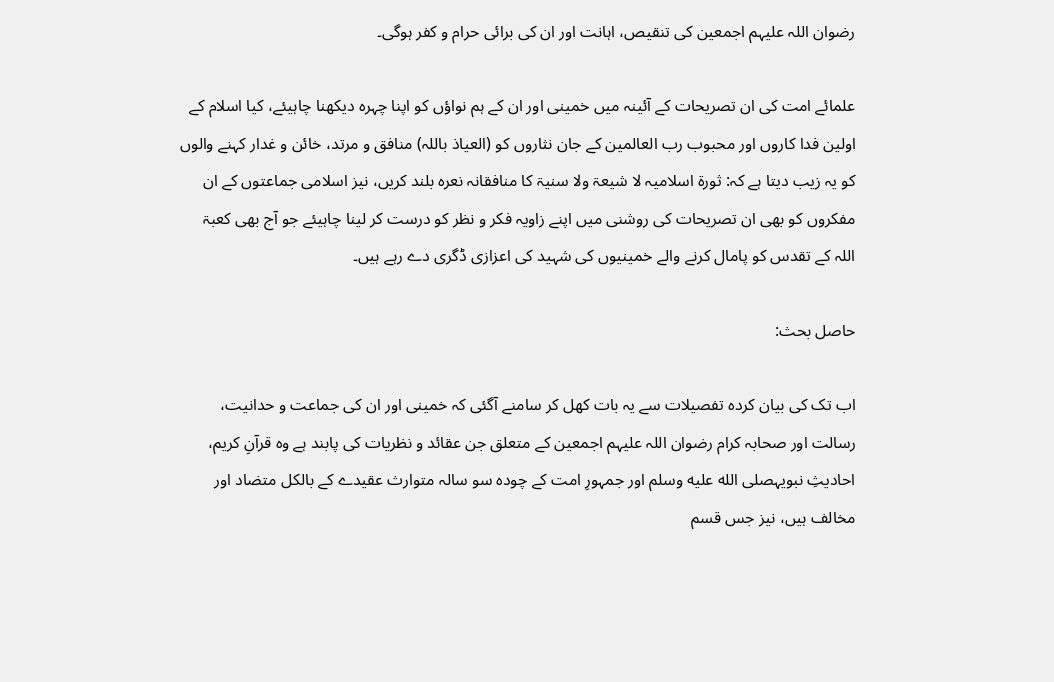رضوان اللہ علیہم اجمعین کی تنقیص، اہانت اور ان کی برائی حرام و کفر ہوگی۔

علمائے امت کی ان تصریحات کے آئینہ میں خمینی اور ان کے ہم نواؤں کو اپنا چہرہ دیکھنا چاہیئے، کیا اسلام کے اولین فدا کاروں اور محبوب رب العالمین کے جان نثاروں کو (العیاذ باللہ) منافق و مرتد، خائن و غدار کہنے والوں کو یہ زیب دیتا ہے کہ: ثورۃ اسلامیہ لا شیعۃ ولا سنیۃ کا منافقانہ نعرہ بلند کریں، نیز اسلامی جماعتوں کے ان مفکروں کو بھی ان تصریحات کی روشنی میں اپنے زاویہ فکر و نظر کو درست کر لینا چاہیئے جو آج بھی کعبۃ اللہ کے تقدس کو پامال کرنے والے خمینیوں کی شہید کی اعزازی ڈگری دے رہے ہیں۔

حاصل بحث:

اب تک کی بیان کردہ تفصیلات سے یہ بات کھل کر سامنے آگئی کہ خمینی اور ان کی جماعت و حدانیت، رسالت اور صحابہ کرام رضوان اللہ علیہم اجمعین کے متعلق جن عقائد و نظریات کی پابند ہے وہ قرآنِ کریم، احادیثِ نبویہصلى الله عليه وسلم اور جمہورِ امت کے چودہ سو سالہ متوارث عقیدے کے بالکل متضاد اور مخالف ہیں، نیز جس قسم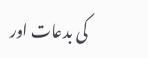کی بدعات اور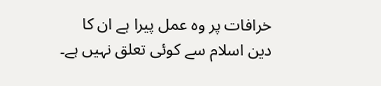خرافات پر وہ عمل پیرا ہے ان کا دین اسلام سے کوئی تعلق نہیں ہے۔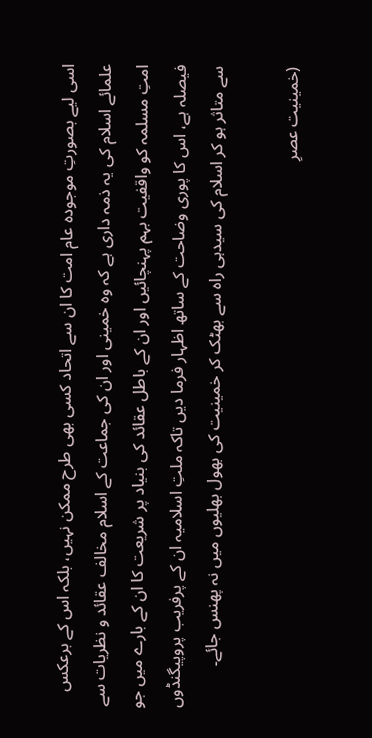اسی لیے بصورتِ موجودہ عام امت کا ان سے اتحاد کسی بھی طرح ممکن نہیں، بلکہ اس کے برعکس علمائے اسلام کی یہ ذمہ داری ہے کہ وہ خمینی اور ان کی جماعت کے اسلام مخالف عقائد و نظریات سے امتِ مسلمہ کو واقفیت بہم پہنچائیں اور ان کے باطل عقائد کی بنیاد پر شریعت کا ان کے بارے میں جو فیصلہ ہے، اس کا پوری وضاحت کے ساتھ اظہار فرما دیں تاکہ ملتِ اسلامیہ ان کے پرفریب پروپیگنڈوں سے متاثر ہو کر اسلام کی سیدہی راہ سے بھٹک کر خمینیت کی بھول بھلیوں میں نہ پھنس جائے۔

(خمینیت عصرِ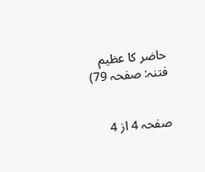حاضر کا عظیم فتنہ: صفحہ 79)


صفحہ 4 از 4